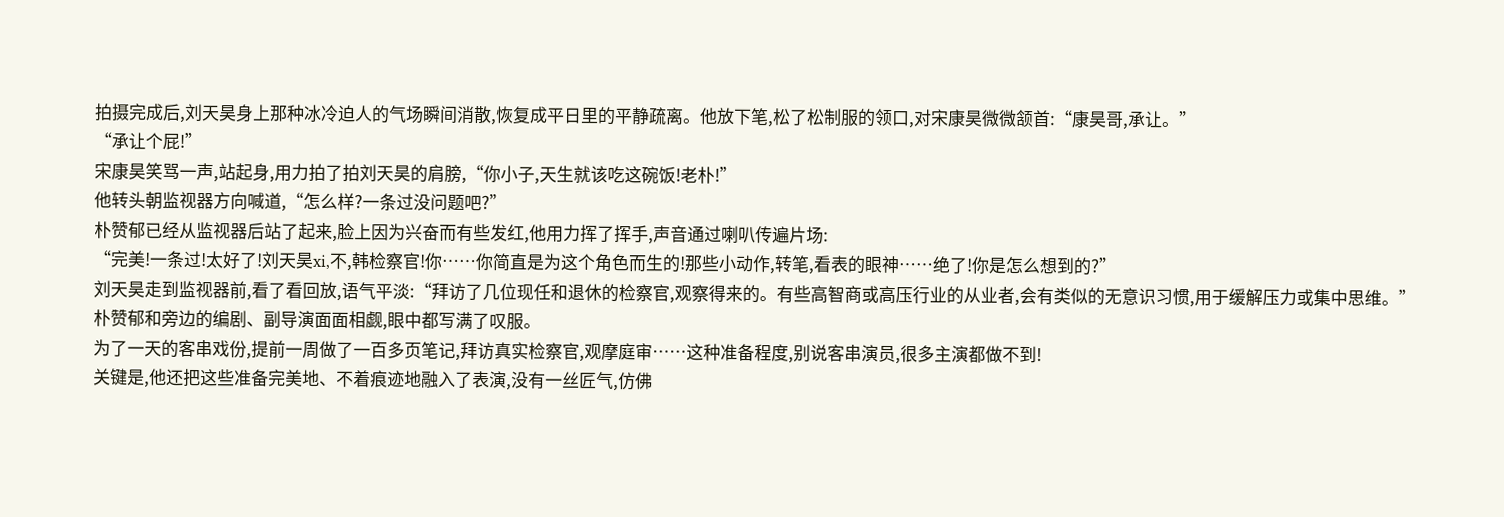拍摄完成后,刘天昊身上那种冰冷迫人的气场瞬间消散,恢复成平日里的平静疏离。他放下笔,松了松制服的领口,对宋康昊微微颔首:“康昊哥,承让。”
“承让个屁!”
宋康昊笑骂一声,站起身,用力拍了拍刘天昊的肩膀,“你小子,天生就该吃这碗饭!老朴!”
他转头朝监视器方向喊道,“怎么样?一条过没问题吧?”
朴赞郁已经从监视器后站了起来,脸上因为兴奋而有些发红,他用力挥了挥手,声音通过喇叭传遍片场:
“完美!一条过!太好了!刘天昊xi,不,韩检察官!你……你简直是为这个角色而生的!那些小动作,转笔,看表的眼神……绝了!你是怎么想到的?”
刘天昊走到监视器前,看了看回放,语气平淡:“拜访了几位现任和退休的检察官,观察得来的。有些高智商或高压行业的从业者,会有类似的无意识习惯,用于缓解压力或集中思维。”
朴赞郁和旁边的编剧、副导演面面相觑,眼中都写满了叹服。
为了一天的客串戏份,提前一周做了一百多页笔记,拜访真实检察官,观摩庭审……这种准备程度,别说客串演员,很多主演都做不到!
关键是,他还把这些准备完美地、不着痕迹地融入了表演,没有一丝匠气,仿佛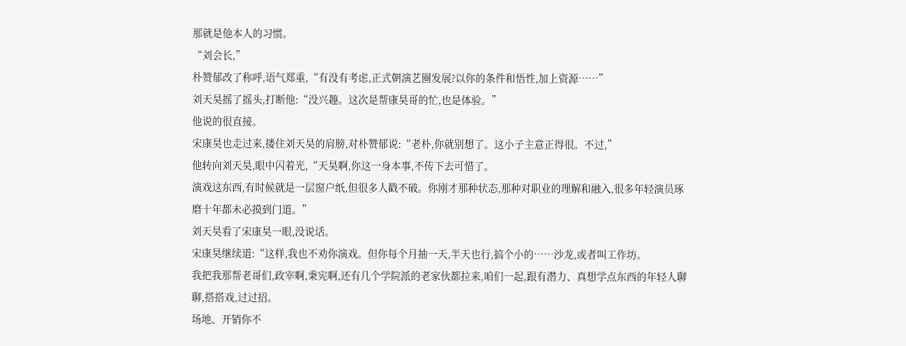那就是他本人的习惯。
“刘会长,”
朴赞郁改了称呼,语气郑重,“有没有考虑,正式朝演艺圈发展?以你的条件和悟性,加上资源……”
刘天昊摇了摇头,打断他:“没兴趣。这次是帮康昊哥的忙,也是体验。”
他说的很直接。
宋康昊也走过来,搂住刘天昊的肩膀,对朴赞郁说:“老朴,你就别想了。这小子主意正得很。不过,”
他转向刘天昊,眼中闪着光,“天昊啊,你这一身本事,不传下去可惜了。
演戏这东西,有时候就是一层窗户纸,但很多人戳不破。你刚才那种状态,那种对职业的理解和融入,很多年轻演员琢磨十年都未必摸到门道。”
刘天昊看了宋康昊一眼,没说话。
宋康昊继续道:“这样,我也不劝你演戏。但你每个月抽一天,半天也行,搞个小的……沙龙,或者叫工作坊。
我把我那帮老哥们,政宰啊,秉宪啊,还有几个学院派的老家伙都拉来,咱们一起,跟有潜力、真想学点东西的年轻人聊聊,搭搭戏,过过招。
场地、开销你不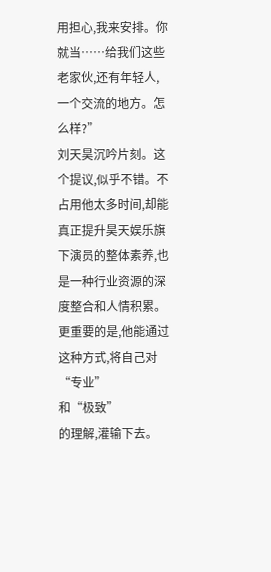用担心,我来安排。你就当……给我们这些老家伙,还有年轻人,一个交流的地方。怎么样?”
刘天昊沉吟片刻。这个提议,似乎不错。不占用他太多时间,却能真正提升昊天娱乐旗下演员的整体素养,也是一种行业资源的深度整合和人情积累。
更重要的是,他能通过这种方式,将自己对“专业”
和“极致”
的理解,灌输下去。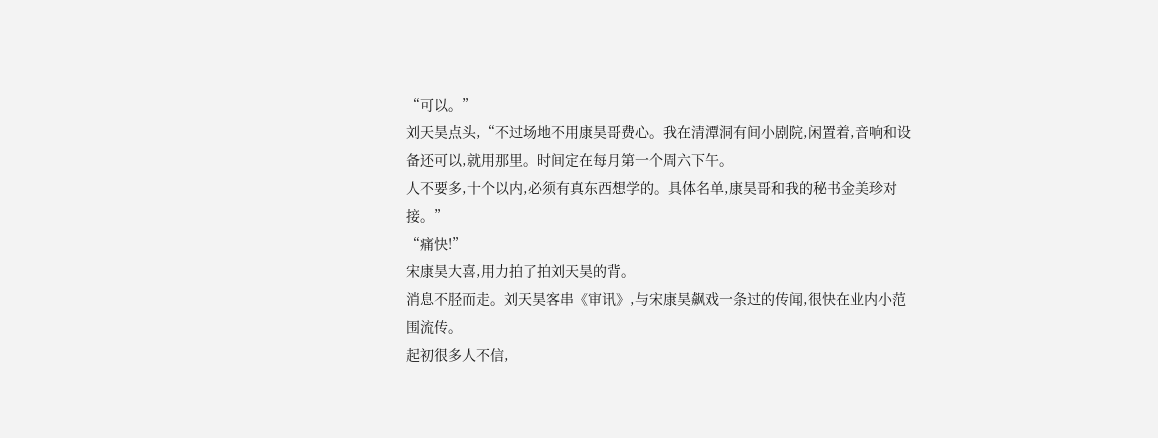“可以。”
刘天昊点头,“不过场地不用康昊哥费心。我在清潭洞有间小剧院,闲置着,音响和设备还可以,就用那里。时间定在每月第一个周六下午。
人不要多,十个以内,必须有真东西想学的。具体名单,康昊哥和我的秘书金美珍对接。”
“痛快!”
宋康昊大喜,用力拍了拍刘天昊的背。
消息不胫而走。刘天昊客串《审讯》,与宋康昊飙戏一条过的传闻,很快在业内小范围流传。
起初很多人不信,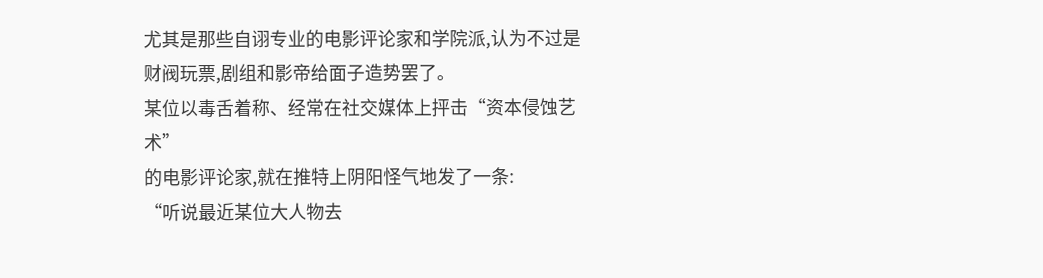尤其是那些自诩专业的电影评论家和学院派,认为不过是财阀玩票,剧组和影帝给面子造势罢了。
某位以毒舌着称、经常在社交媒体上抨击“资本侵蚀艺术”
的电影评论家,就在推特上阴阳怪气地发了一条:
“听说最近某位大人物去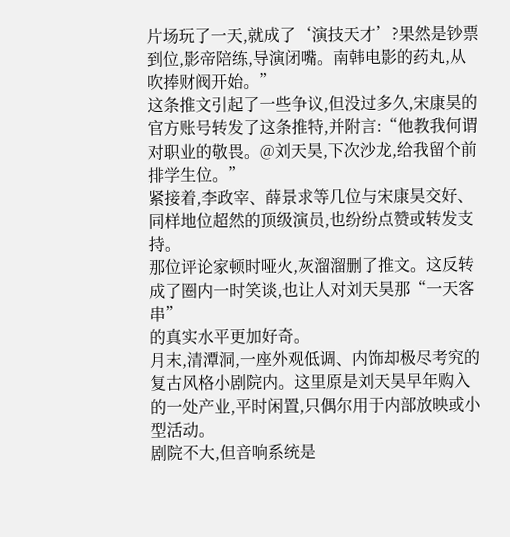片场玩了一天,就成了‘演技天才’?果然是钞票到位,影帝陪练,导演闭嘴。南韩电影的药丸,从吹捧财阀开始。”
这条推文引起了一些争议,但没过多久,宋康昊的官方账号转发了这条推特,并附言:“他教我何谓对职业的敬畏。@刘天昊,下次沙龙,给我留个前排学生位。”
紧接着,李政宰、薛景求等几位与宋康昊交好、同样地位超然的顶级演员,也纷纷点赞或转发支持。
那位评论家顿时哑火,灰溜溜删了推文。这反转成了圈内一时笑谈,也让人对刘天昊那“一天客串”
的真实水平更加好奇。
月末,清潭洞,一座外观低调、内饰却极尽考究的复古风格小剧院内。这里原是刘天昊早年购入的一处产业,平时闲置,只偶尔用于内部放映或小型活动。
剧院不大,但音响系统是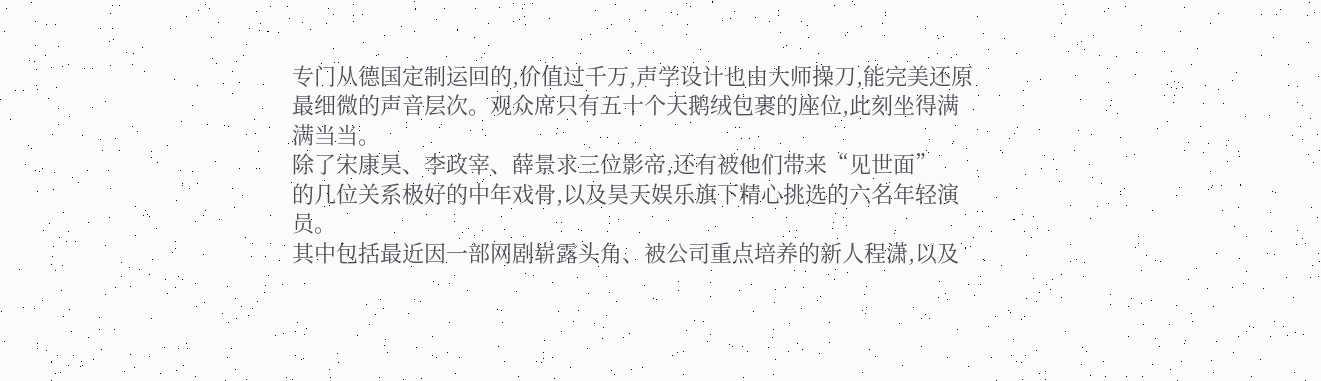专门从德国定制运回的,价值过千万,声学设计也由大师操刀,能完美还原最细微的声音层次。观众席只有五十个天鹅绒包裹的座位,此刻坐得满满当当。
除了宋康昊、李政宰、薛景求三位影帝,还有被他们带来“见世面”
的几位关系极好的中年戏骨,以及昊天娱乐旗下精心挑选的六名年轻演员。
其中包括最近因一部网剧崭露头角、被公司重点培养的新人程潇,以及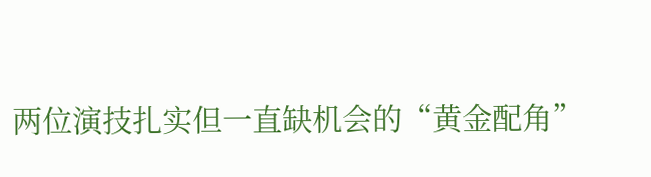两位演技扎实但一直缺机会的“黄金配角”